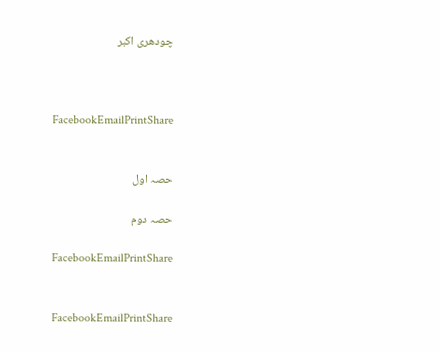چودھری اکبر



FacebookEmailPrintShare


حصہ اول

حصہ دوم

FacebookEmailPrintShare


FacebookEmailPrintShare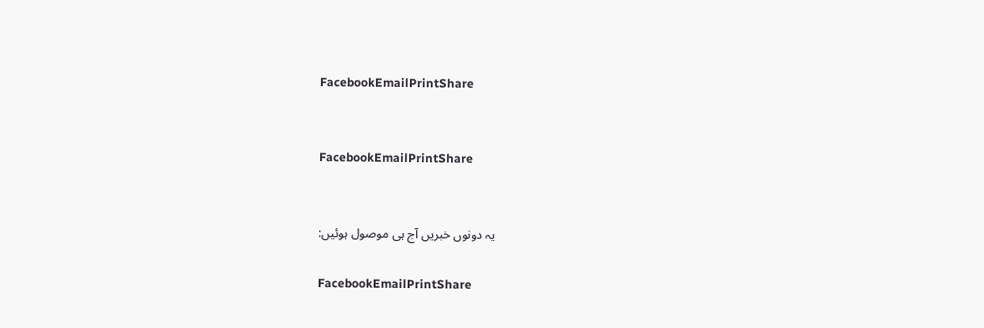FacebookEmailPrintShare


FacebookEmailPrintShare


یہ دونوں خبریں آج ہی موصول ہوئیں:

FacebookEmailPrintShare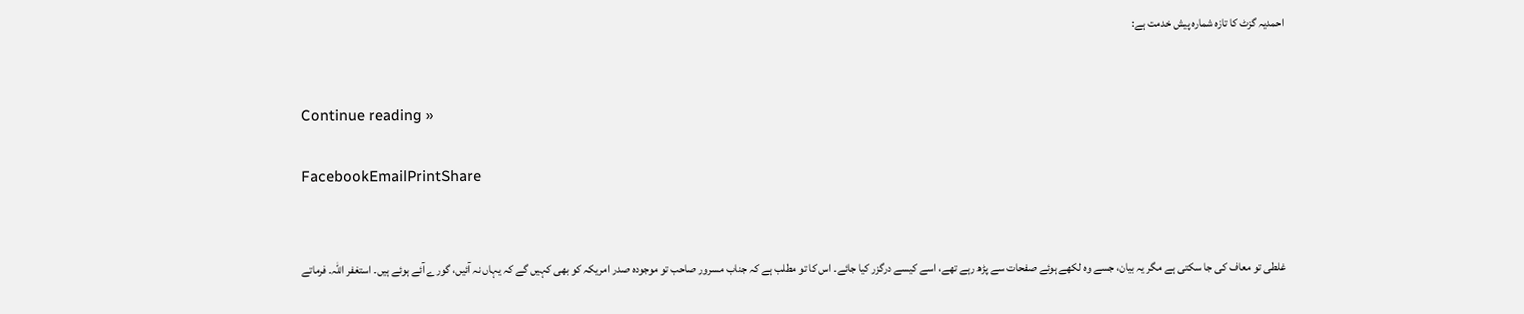احمدیہ گزٹ کا تازہ شمارہ پیش خدمت ہے:


Continue reading »

FacebookEmailPrintShare


غلطی تو معاف کی جا سکتی ہے مگر یہ بیان، جسے وہ لکھے ہوئے صفحات سے پڑھ رہے تھے، اسے کیسے درگزر کیا جائے۔ اس کا تو مطلب ہے کہ جناب مسرور صاحب تو موجودہ صدر امریکہ کو بھی کہیں گے کہ یہاں نہ آئیں، گورے آئے ہوئے ہیں۔ استغفر اللہ۔ فرماتے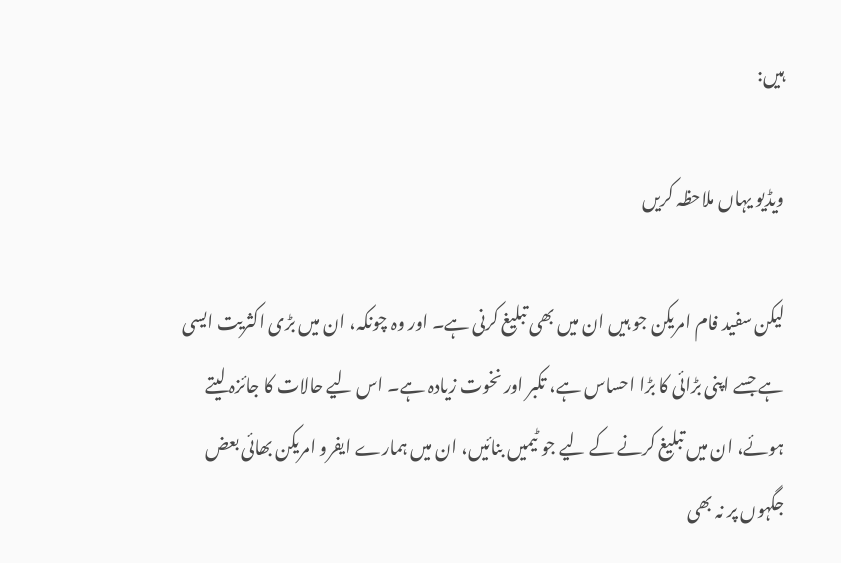ہیں:

ویڈیو یہاں ملاحظہ کریں

لیکن سفید فام امریکن جو ہیں ان میں بھی تبلیغ کرنی ہے۔ اور وہ چونکہ، ان میں بڑی اکثریت ایسی ہے جسے اپنی بڑائی کا بڑا احساس ہے، تکبر اور نخوت زیادہ ہے۔ اس لیے حالات کا جائزہ لیتے ہوئے، ان میں تبلیغ کرنے کے لیے جو ٹیمیں بنائیں، ان میں ہمارے ایفرو امریکن بھائی بعض جگہوں پر نہ بھی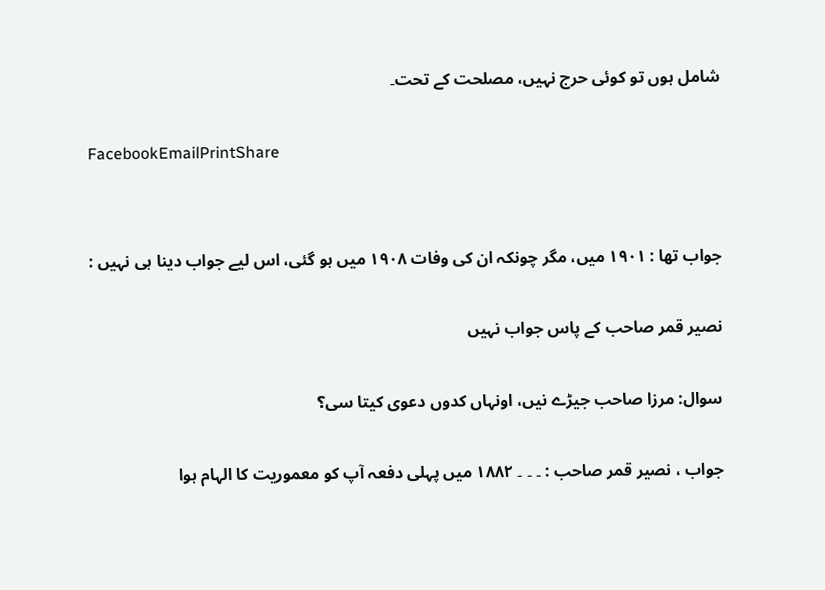شامل ہوں تو کوئی حرج نہیں، مصلحت کے تحت۔

FacebookEmailPrintShare


جواب تھا : ۱۹۰۱ میں، مگر چونکہ ان کی وفات ۱۹۰۸ میں ہو گئی، اس لیے جواب دینا ہی نہیں :

نصیر قمر صاحب کے پاس جواب نہیں

سوال: مرزا صاحب جیڑے نیں، اونہاں کدوں دعوی کیتا سی؟

جواب ، نصیر قمر صاحب : ۔ ۔ ۔ ۱۸۸۲ میں پہلی دفعہ آپ کو معموریت کا الہام ہوا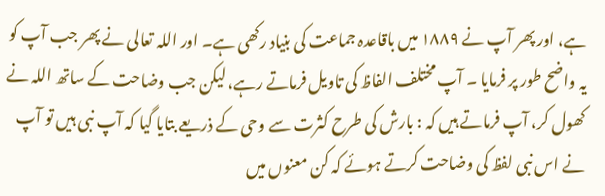ہے، اور پھر آپ نے ۱۸۸۹ میں باقاعدہ جماعت کی بنیاد رکھی ہے۔ اور اللہ تعالی نے پھر جب آپ کو یہ واضح طور پر فرمایا ۔ آپ مختلف الفاظ کی تاویل فرماتے رہے، لیکن جب وضاحت کے ساتھ اللہ نے کھول کر، آپ فرماتے ہیں کہ : بارش کی طرح کثرت سے وحی کے ذریعے بتایا گیا کہ آپ نبی ہیں تو آپ نے اس نبی لفظ کی وضاحت کرتے ہوئے کہ کن معنوں میں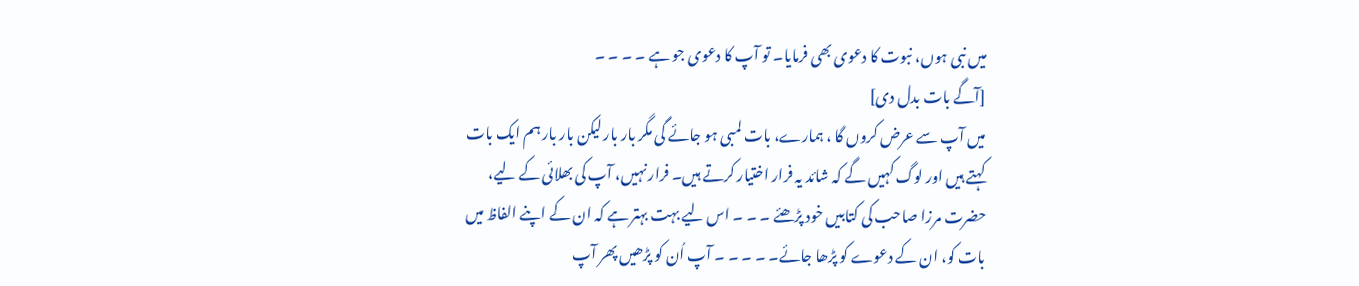میں نبی ہوں، نبوت کا دعوی بھی فرمایا۔ تو آپ کا دعوی جو ہے ۔ ۔ ۔ ۔
[آگے بات بدل دی]
میں آپ سے عرض کروں گا ، ہمارے، بات لمبی ہو جائے گی مگر بار بار لیکن بار بار ہم ایک بات کہتے ہیں اور لوگ کہیں گے کہ شائد یہ فرار اختیار کرتے ہیں۔ فرار نہیں، آپ کی بھلائی کے لیے، حضرت مرزا صاحب کی کتابیں خود پڑھئے ۔ ۔ ۔ اس لیے بہت بہتر ہے کہ ان کے اپنے الفاظ میں بات کو، ان کے دعوے کو پڑھا جائے۔ ۔ ۔ ۔ ۔ آپ اُن کو پڑھیں پھر آپ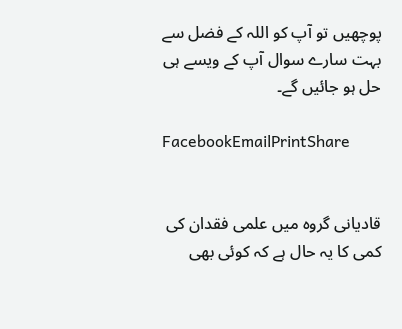پوچھیں تو آپ کو اللہ کے فضل سے بہت سارے سوال آپ کے ویسے ہی حل ہو جائیں گے۔

FacebookEmailPrintShare


قادیانی گروہ میں علمی فقدان کی کمی کا یہ حال ہے کہ کوئی بھی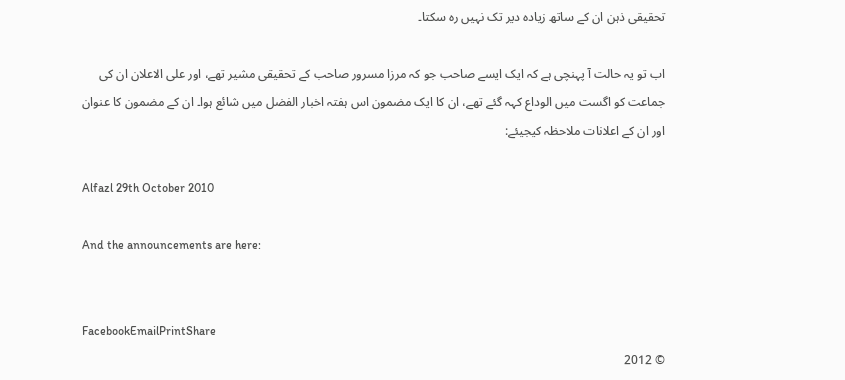تحقیقی ذہن ان کے ساتھ زیادہ دیر تک نہیں رہ سکتا۔

اب تو یہ حالت آ پہنچی ہے کہ ایک ایسے صاحب جو کہ مرزا مسرور صاحب کے تحقیقی مشیر تھے، اور علی الاعلان ان کی جماعت کو اگست میں الوداع کہہ گئے تھے، ان کا ایک مضمون اس ہفتہ اخبار الفضل میں شائع ہوا۔ ان کے مضمون کا عنوان اور ان کے اعلانات ملاحظہ کیجیئے:

Alfazl 29th October 2010

And the announcements are here:


FacebookEmailPrintShare
© 2012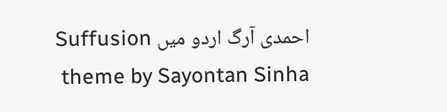احمدی آرگ اردو میں Suffusion theme by Sayontan Sinha